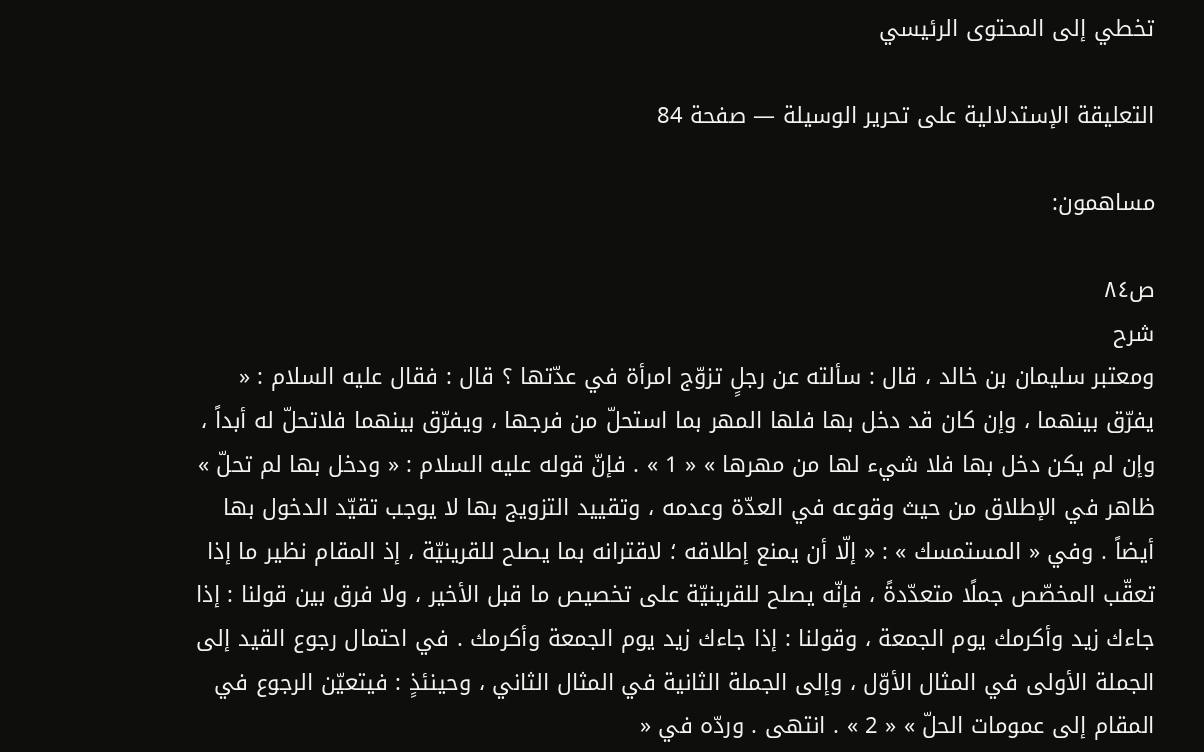تخطي إلى المحتوى الرئيسي

التعليقة الإستدلالية على تحرير الوسيلة — صفحة 84

مساهمون:

ص٨٤
شرح
ومعتبر سليمان بن خالد ، قال : سألته عن رجلٍ تزوّج امرأة في عدّتها ؟ قال : فقال عليه السلام : « يفرّق بينهما ، وإن كان قد دخل بها فلها المهر بما استحلّ من فرجها ، ويفرّق بينهما فلاتحلّ له أبداً ، وإن لم يكن دخل بها فلا شيء لها من مهرها » « 1 » . فإنّ قوله عليه السلام : « ودخل بها لم تحلّ » ظاهر في الإطلاق من حيث وقوعه في العدّة وعدمه ، وتقييد التزويج بها لا يوجب تقيّد الدخول بها أيضاً . وفي « المستمسك » : « إلّا أن يمنع إطلاقه ؛ لاقترانه بما يصلح للقرينيّة ، إذ المقام نظير ما إذا تعقّب المخصّص جملًا متعدّدةً ، فإنّه يصلح للقرينيّة على تخصيص ما قبل الأخير ، ولا فرق بين قولنا : إذا جاءك زيد وأكرمك يوم الجمعة ، وقولنا : إذا جاءك زيد يوم الجمعة وأكرمك . في احتمال رجوع القيد إلى الجملة الأولى في المثال الأوّل ، وإلى الجملة الثانية في المثال الثاني ، وحينئذٍ : فيتعيّن الرجوع في المقام إلى عمومات الحلّ » « 2 » . انتهى . وردّه في «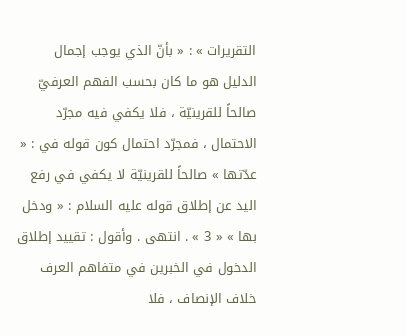التقريرات » : « بأنّ الذي يوجب إجمال الدليل هو ما كان بحسب الفهم العرفيّ صالحاً للقرينيّة ، فلا يكفي فيه مجرّد الاحتمال ، فمجرّد احتمال كون قوله في : « عدّتها » صالحاً للقرينيّة لا يكفي في رفع اليد عن إطلاق قوله عليه السلام : « ودخل بها » « 3 » . انتهى . وأقول : تقييد إطلاق الدخول في الخبرين في متفاهم العرف خلاف الإنصاف ، فلا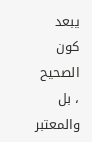يبعد كون الصحيح ، بل والمعتبر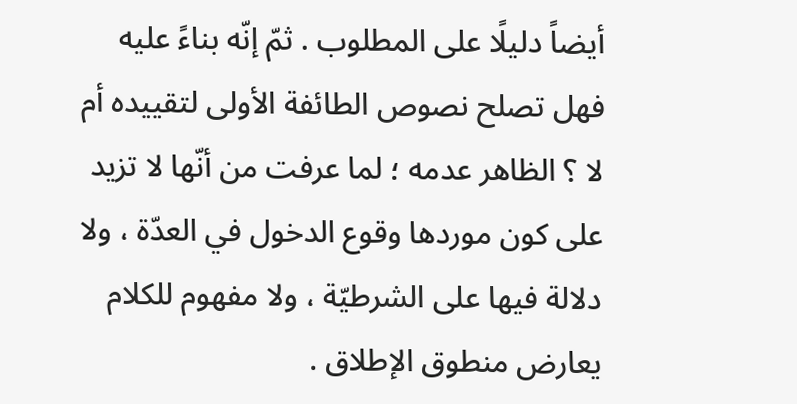أيضاً دليلًا على المطلوب . ثمّ إنّه بناءً عليه فهل تصلح نصوص الطائفة الأولى لتقييده أم لا ؟ الظاهر عدمه ؛ لما عرفت من أنّها لا تزيد على كون موردها وقوع الدخول في العدّة ، ولا دلالة فيها على الشرطيّة ، ولا مفهوم للكلام يعارض منطوق الإطلاق .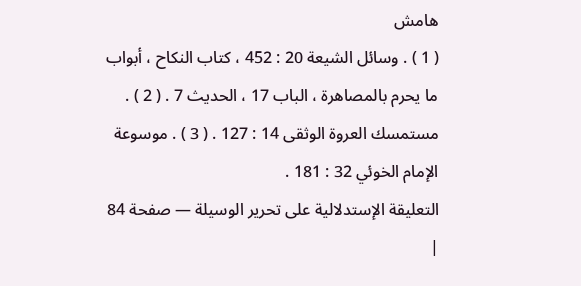هامش
( 1 ) . وسائل الشيعة 20 : 452 ، كتاب النكاح ، أبواب ما يحرم بالمصاهرة ، الباب 17 ، الحديث 7 . ( 2 ) . مستمسك العروة الوثقى 14 : 127 . ( 3 ) . موسوعة الإمام الخوئي 32 : 181 .
التعليقة الإستدلالية على تحرير الوسيلة — صفحة 84 |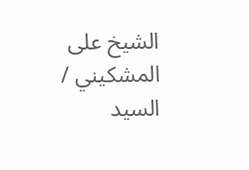الشيخ على المشكيني / السيد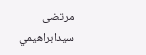مرتضى سيدابراهيمي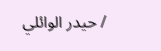/ حيدر الوائلي